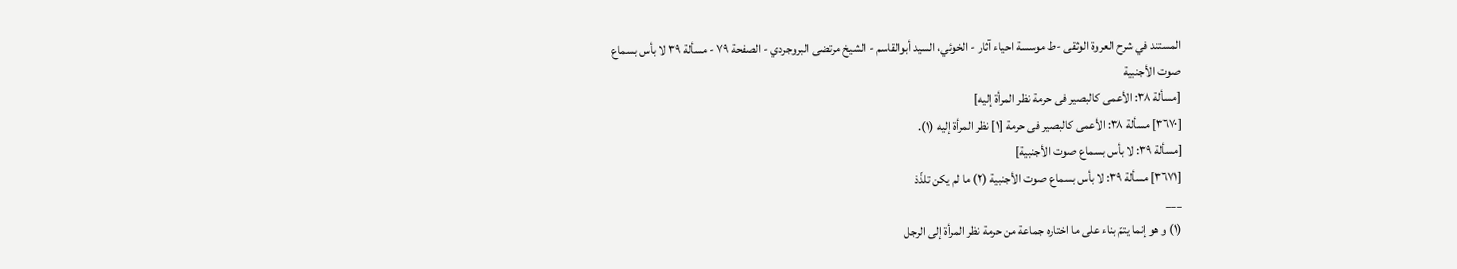المستند في شرح العروة الوثقى -ط موسسة احياء آثار - الخوئي، السيد أبوالقاسم - الشيخ مرتضى البروجردي - الصفحة ٧٩ - مسألة ٣٩ لا بأس بسماع صوت الأجنبیة
[مسألة ٣٨: الأعمی کالبصیر فی حرمة نظر المرأة إلیه]
[٣٦٧٠] مسألة ٣٨: الأعمی کالبصیر فی حرمة [١] نظر المرأة إلیه (١).
[مسألة ٣٩: لا بأس بسماع صوت الأجنبیة]
[٣٦٧١] مسألة ٣٩: لا بأس بسماع صوت الأجنبیة (٢) ما لم یکن تلذّذ
___
(١) و هو إنما یتمّ بناء علی ما اختاره جماعة من حرمة نظر المرأة إلی الرجل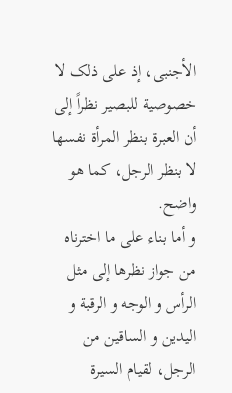الأجنبی، إذ علی ذلک لا خصوصیة للبصیر نظراً إلی أن العبرة بنظر المرأة نفسها لا بنظر الرجل، کما هو واضح.
و أما بناء علی ما اخترناه من جواز نظرها إلی مثل الرأس و الوجه و الرقبة و الیدین و الساقین من الرجل، لقیام السیرة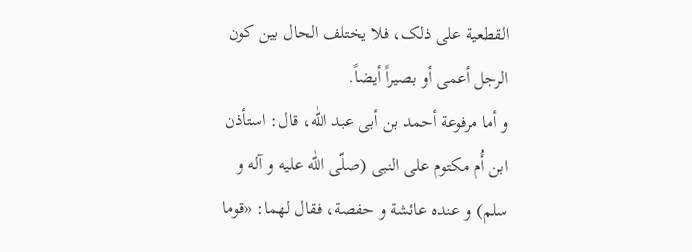القطعیة علی ذلک، فلا یختلف الحال بین کون الرجل أعمی أو بصیراً أیضاً.
و أما مرفوعة أحمد بن أبی عبد اللّٰه، قال: استأذن ابن أُم مکتوم علی النبی (صلّی اللّٰه علیه و آله و سلم) و عنده عائشة و حفصة، فقال لهما: «قوما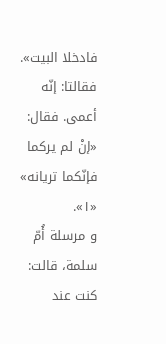فادخلا البیت». فقالتا: إنّه أعمی. فقال: «إنْ لم یرکما فإنّکما تریانه» «١».
و مرسلة أُمّ سلمة، قالت: کنت عند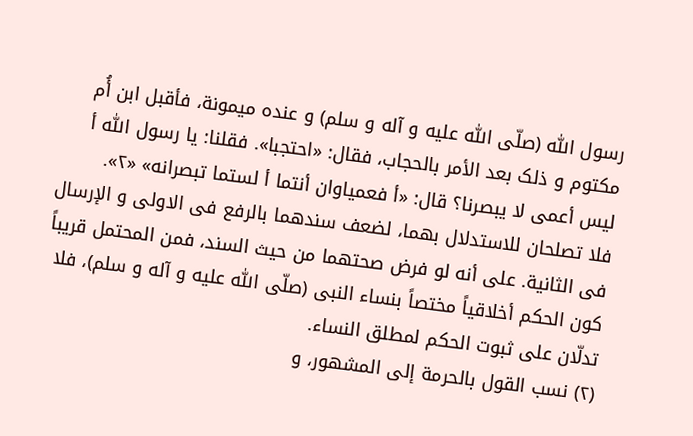رسول اللّٰه (صلّی اللّٰه علیه و آله و سلم) و عنده میمونة، فأقبل ابن أُم مکتوم و ذلک بعد الأمر بالحجاب، فقال: «احتجبا». فقلنا: یا رسول اللّٰه أ لیس أعمی لا یبصرنا؟ قال: «أ فعمیاوان أنتما أ لستما تبصرانه» «٢».
فلا تصلحان للاستدلال بهما، لضعف سندهما بالرفع فی الاولی و الإرسال فی الثانیة. علی أنه لو فرض صحتهما من حیث السند، فمن المحتمل قریباً کون الحکم أخلاقیاً مختصاً بنساء النبی (صلّی اللّٰه علیه و آله و سلم)، فلا تدلّان علی ثبوت الحکم لمطلق النساء.
(٢) نسب القول بالحرمة إلی المشهور، و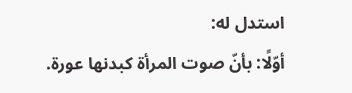استدل له:
أوّلًا: بأنّ صوت المرأة کبدنها عورة.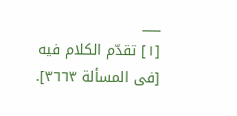___
[١] تقدّم الکلام فیه [فی المسألة ٣٦٦٣].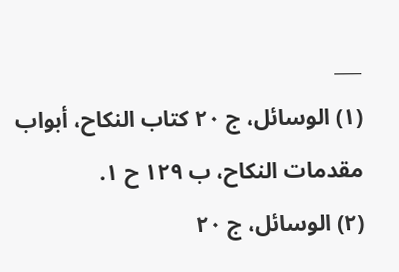___
(١) الوسائل، ج ٢٠ کتاب النکاح، أبواب مقدمات النکاح، ب ١٢٩ ح ١.
(٢) الوسائل، ج ٢٠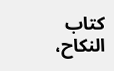کتاب النکاح،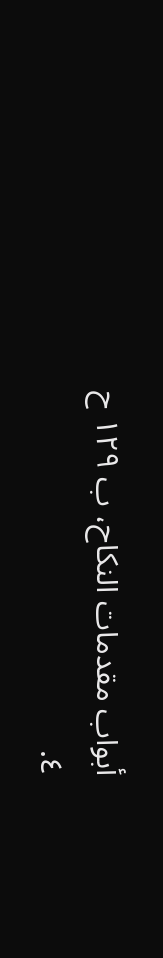أبواب مقدمات النکاح، ب ١٢٩ ح ٤.